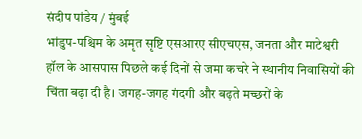संदीप पांडेय / मुंबई
भांडुप-पश्चिम के अमृत सृष्टि एसआरए सीएचएस, जनता और माटेश्वरी हॉल के आसपास पिछले कई दिनों से जमा कचरे ने स्थानीय निवासियों की चिंता बढ़ा दी है। जगह-जगह गंदगी और बढ़ते मच्छरों के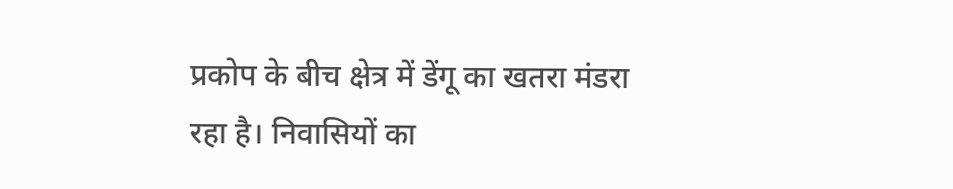प्रकोप के बीच क्षेत्र में डेंगू का खतरा मंडरा रहा है। निवासियों का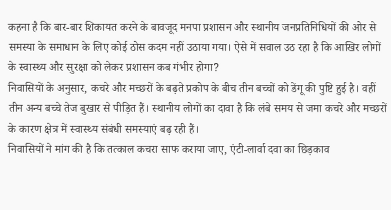कहना है कि बार-बार शिकायत करने के बावजूद मनपा प्रशासन और स्थानीय जनप्रतिनिधियों की ओर से समस्या के समाधान के लिए कोई ठोस कदम नहीं उठाया गया। ऐसे में सवाल उठ रहा है कि आखिर लोगों के स्वास्थ्य और सुरक्षा को लेकर प्रशासन कब गंभीर होगा?
निवासियों के अनुसार, कचरे और मच्छरों के बढ़ते प्रकोप के बीच तीन बच्चों को डेंगू की पुष्टि हुई है। वहीं तीन अन्य बच्चे तेज बुखार से पीड़ित हैं। स्थानीय लोगों का दावा है कि लंबे समय से जमा कचरे और मच्छरों के कारण क्षेत्र में स्वास्थ्य संबंधी समस्याएं बढ़ रही हैं।
निवासियों ने मांग की है कि तत्काल कचरा साफ कराया जाए, एंटी-लार्वा दवा का छिड़काव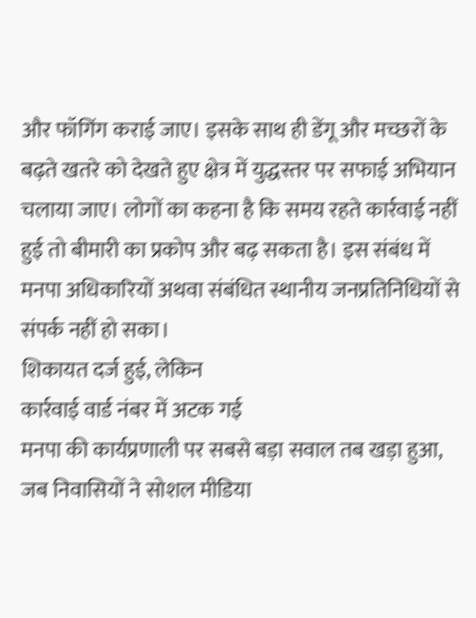और फॉगिंग कराई जाए। इसके साथ ही डेंगू और मच्छरों के बढ़ते खतरे को देखते हुए क्षेत्र में युद्धस्तर पर सफाई अभियान चलाया जाए। लोगों का कहना है कि समय रहते कार्रवाई नहीं हुई तो बीमारी का प्रकोप और बढ़ सकता है। इस संबंध में मनपा अधिकारियों अथवा संबंधित स्थानीय जनप्रतिनिधियों से संपर्क नहीं हो सका।
शिकायत दर्ज हुई, लेकिन
कार्रवाई वार्ड नंबर में अटक गई
मनपा की कार्यप्रणाली पर सबसे बड़ा सवाल तब खड़ा हुआ, जब निवासियों ने सोशल मीडिया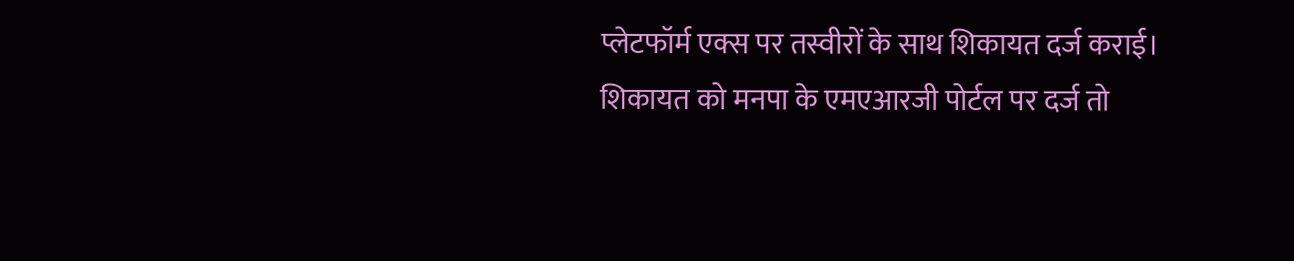प्लेटफॉर्म एक्स पर तस्वीरों के साथ शिकायत दर्ज कराई। शिकायत को मनपा के एमएआरजी पोर्टल पर दर्ज तो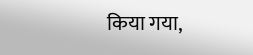किया गया,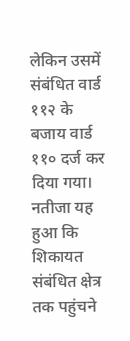लेकिन उसमें संबंधित वार्ड ११२ के बजाय वार्ड ११० दर्ज कर दिया गया। नतीजा यह हुआ कि शिकायत संबंधित क्षेत्र तक पहुंचने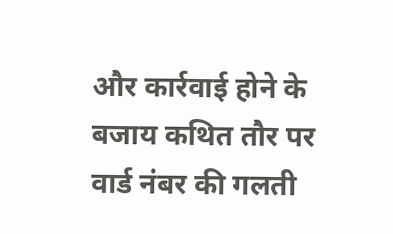और कार्रवाई होने के बजाय कथित तौर पर वार्ड नंबर की गलती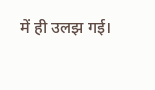में ही उलझ गई।